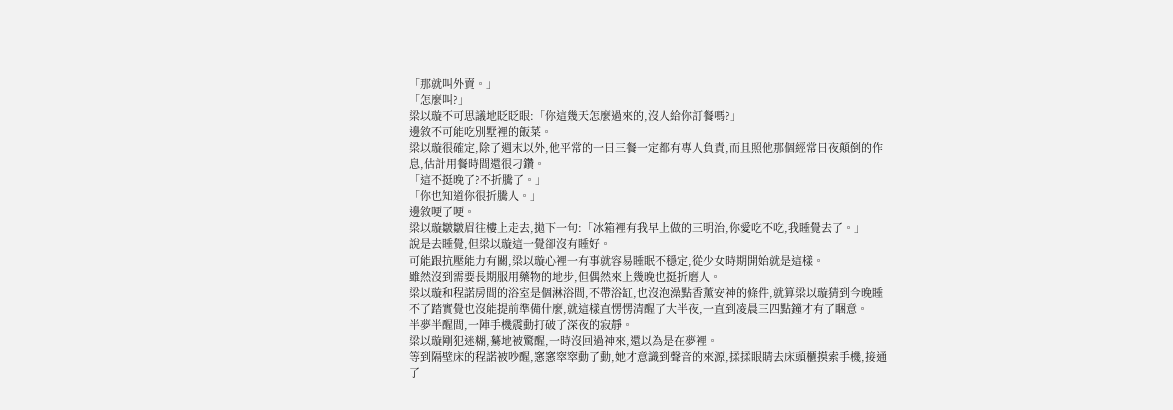「那就叫外賣。」
「怎麼叫?」
梁以璇不可思議地眨眨眼:「你這幾天怎麼過來的,沒人給你訂餐嗎?」
邊敘不可能吃別墅裡的飯菜。
梁以璇很確定,除了週末以外,他平常的一日三餐一定都有專人負責,而且照他那個經常日夜顛倒的作息,估計用餐時間還很刁鑽。
「這不挺晚了?不折騰了。」
「你也知道你很折騰人。」
邊敘哽了哽。
梁以璇皺皺眉往樓上走去,拋下一句:「冰箱裡有我早上做的三明治,你愛吃不吃,我睡覺去了。」
說是去睡覺,但梁以璇這一覺卻沒有睡好。
可能跟抗壓能力有關,梁以璇心裡一有事就容易睡眠不穩定,從少女時期開始就是這樣。
雖然沒到需要長期服用藥物的地步,但偶然來上幾晚也挺折磨人。
梁以璇和程諾房間的浴室是個淋浴間,不帶浴缸,也沒泡澡點香薰安神的條件,就算梁以璇猜到今晚睡不了踏實覺也沒能提前準備什麼,就這樣直愣愣清醒了大半夜,一直到凌晨三四點鐘才有了睏意。
半夢半醒間,一陣手機震動打破了深夜的寂靜。
梁以璇剛犯迷糊,驀地被驚醒,一時沒回過神來,還以為是在夢裡。
等到隔壁床的程諾被吵醒,窸窸窣窣動了動,她才意識到聲音的來源,揉揉眼睛去床頭櫃摸索手機,接通了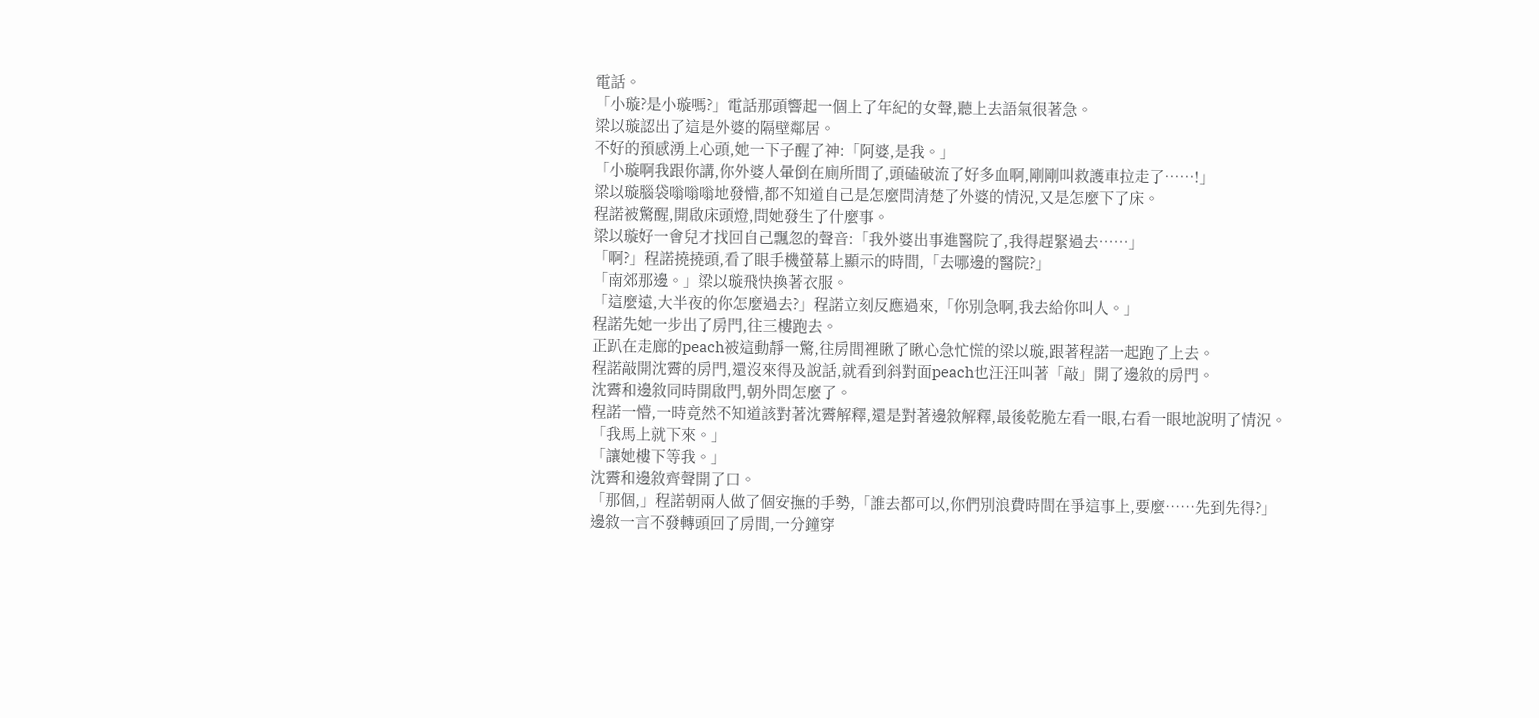電話。
「小璇?是小璇嗎?」電話那頭響起一個上了年紀的女聲,聽上去語氣很著急。
梁以璇認出了這是外婆的隔壁鄰居。
不好的預感湧上心頭,她一下子醒了神:「阿婆,是我。」
「小璇啊我跟你講,你外婆人暈倒在廁所間了,頭磕破流了好多血啊,剛剛叫救護車拉走了……!」
梁以璇腦袋嗡嗡嗡地發懵,都不知道自己是怎麼問清楚了外婆的情況,又是怎麼下了床。
程諾被驚醒,開啟床頭燈,問她發生了什麼事。
梁以璇好一會兒才找回自己飄忽的聲音:「我外婆出事進醫院了,我得趕緊過去……」
「啊?」程諾撓撓頭,看了眼手機螢幕上顯示的時間,「去哪邊的醫院?」
「南郊那邊。」梁以璇飛快換著衣服。
「這麼遠,大半夜的你怎麼過去?」程諾立刻反應過來,「你別急啊,我去給你叫人。」
程諾先她一步出了房門,往三樓跑去。
正趴在走廊的peach被這動靜一驚,往房間裡瞅了瞅心急忙慌的梁以璇,跟著程諾一起跑了上去。
程諾敲開沈霽的房門,還沒來得及說話,就看到斜對面peach也汪汪叫著「敲」開了邊敘的房門。
沈霽和邊敘同時開啟門,朝外問怎麼了。
程諾一懵,一時竟然不知道該對著沈霽解釋,還是對著邊敘解釋,最後乾脆左看一眼,右看一眼地說明了情況。
「我馬上就下來。」
「讓她樓下等我。」
沈霽和邊敘齊聲開了口。
「那個,」程諾朝兩人做了個安撫的手勢,「誰去都可以,你們別浪費時間在爭這事上,要麼……先到先得?」
邊敘一言不發轉頭回了房間,一分鐘穿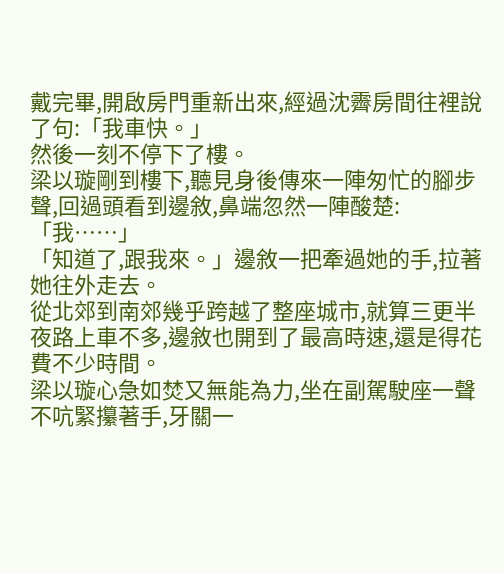戴完畢,開啟房門重新出來,經過沈霽房間往裡說了句:「我車快。」
然後一刻不停下了樓。
梁以璇剛到樓下,聽見身後傳來一陣匆忙的腳步聲,回過頭看到邊敘,鼻端忽然一陣酸楚:「我……」
「知道了,跟我來。」邊敘一把牽過她的手,拉著她往外走去。
從北郊到南郊幾乎跨越了整座城市,就算三更半夜路上車不多,邊敘也開到了最高時速,還是得花費不少時間。
梁以璇心急如焚又無能為力,坐在副駕駛座一聲不吭緊攥著手,牙關一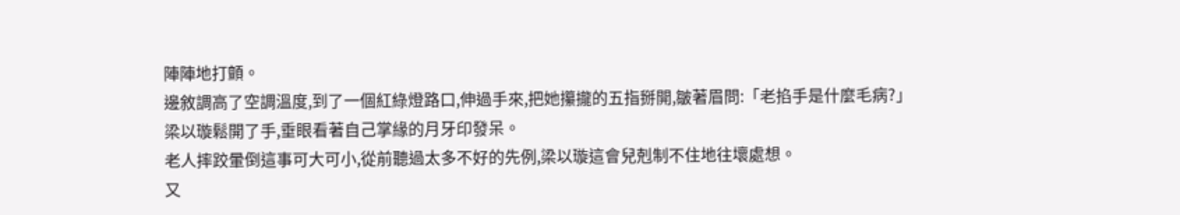陣陣地打顫。
邊敘調高了空調溫度,到了一個紅綠燈路口,伸過手來,把她攥攏的五指掰開,皺著眉問:「老掐手是什麼毛病?」
梁以璇鬆開了手,垂眼看著自己掌緣的月牙印發呆。
老人摔跤暈倒這事可大可小,從前聽過太多不好的先例,梁以璇這會兒剋制不住地往壞處想。
又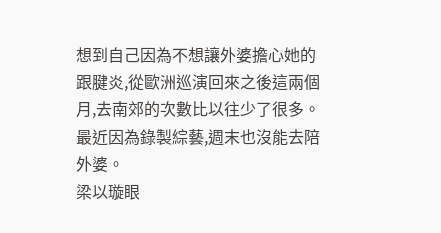想到自己因為不想讓外婆擔心她的跟腱炎,從歐洲巡演回來之後這兩個月,去南郊的次數比以往少了很多。
最近因為錄製綜藝,週末也沒能去陪外婆。
梁以璇眼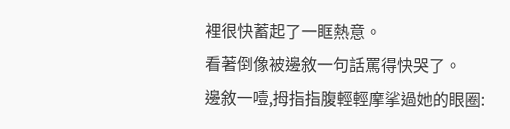裡很快蓄起了一眶熱意。
看著倒像被邊敘一句話罵得快哭了。
邊敘一噎,拇指指腹輕輕摩挲過她的眼圈: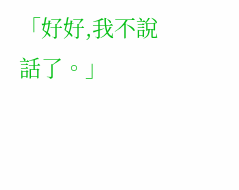「好好,我不說話了。」